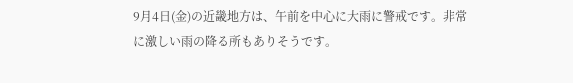9月4日(金)の近畿地方は、午前を中心に大雨に警戒です。非常に激しい雨の降る所もありそうです。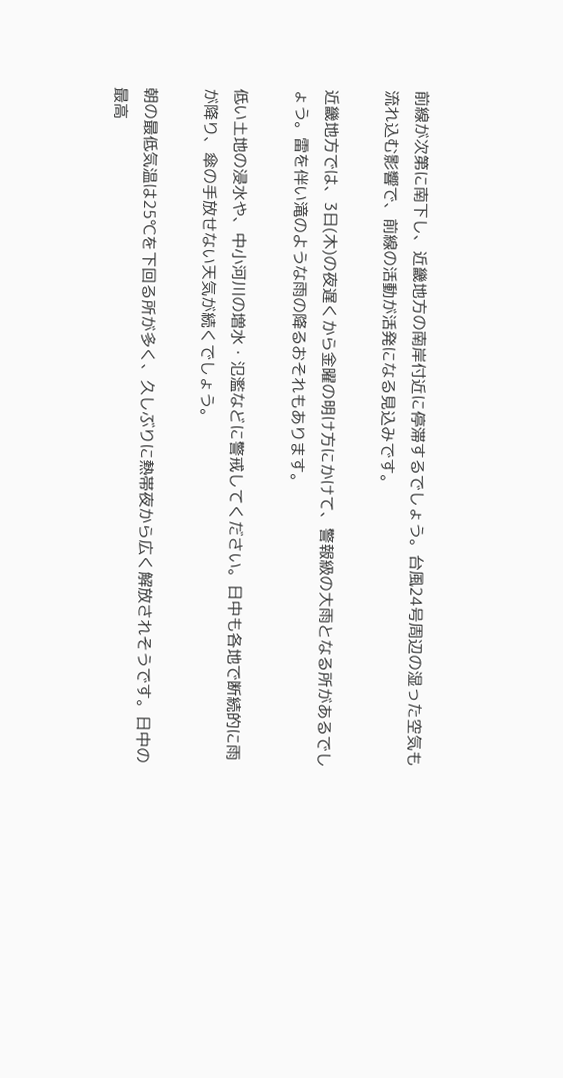前線が次第に南下し、近畿地方の南岸付近に停滞するでしょう。台風24号周辺の湿った空気も流れ込む影響で、前線の活動が活発になる見込みです。

近畿地方では、3日(木)の夜遅くから金曜の明け方にかけて、警報級の大雨となる所があるでしょう。雷を伴い滝のような雨の降るおそれもあります。

低い土地の浸水や、中小河川の増水・氾濫などに警戒してください。日中も各地で断続的に雨が降り、傘の手放せない天気が続くでしょう。

朝の最低気温は25℃を下回る所が多く、久しぶりに熱帯夜から広く解放されそうです。日中の最高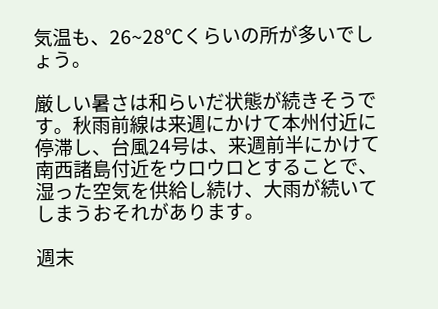気温も、26~28℃くらいの所が多いでしょう。

厳しい暑さは和らいだ状態が続きそうです。秋雨前線は来週にかけて本州付近に停滞し、台風24号は、来週前半にかけて南西諸島付近をウロウロとすることで、湿った空気を供給し続け、大雨が続いてしまうおそれがあります。

週末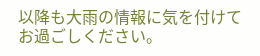以降も大雨の情報に気を付けてお過ごしください。